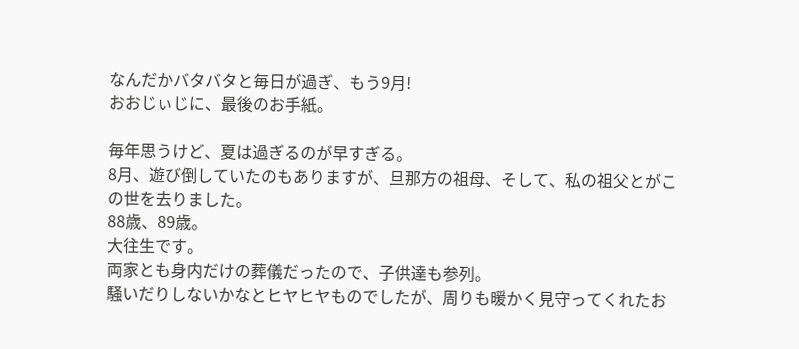なんだかバタバタと毎日が過ぎ、もう9月!
おおじぃじに、最後のお手紙。

毎年思うけど、夏は過ぎるのが早すぎる。
8月、遊び倒していたのもありますが、旦那方の祖母、そして、私の祖父とがこの世を去りました。
88歳、89歳。
大往生です。
両家とも身内だけの葬儀だったので、子供達も参列。
騒いだりしないかなとヒヤヒヤものでしたが、周りも暖かく見守ってくれたお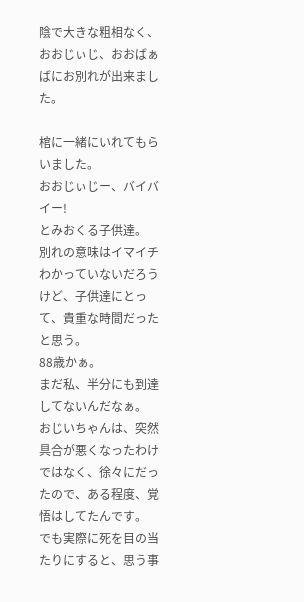陰で大きな粗相なく、おおじぃじ、おおばぁばにお別れが出来ました。

棺に一緒にいれてもらいました。
おおじぃじー、バイバイー!
とみおくる子供達。
別れの意味はイマイチわかっていないだろうけど、子供達にとって、貴重な時間だったと思う。
88歳かぁ。
まだ私、半分にも到達してないんだなぁ。
おじいちゃんは、突然具合が悪くなったわけではなく、徐々にだったので、ある程度、覚悟はしてたんです。
でも実際に死を目の当たりにすると、思う事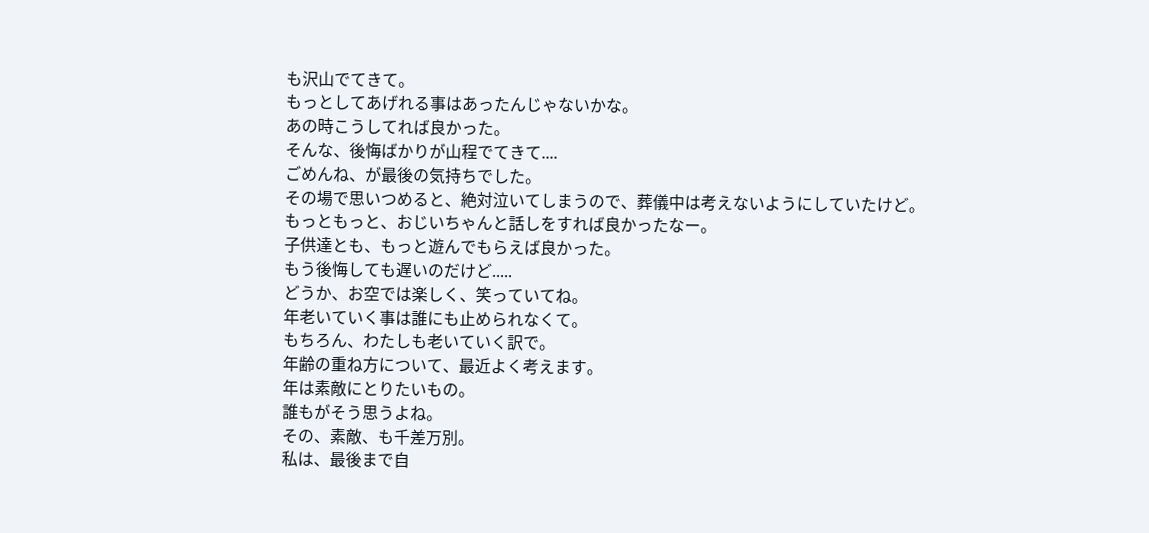も沢山でてきて。
もっとしてあげれる事はあったんじゃないかな。
あの時こうしてれば良かった。
そんな、後悔ばかりが山程でてきて....
ごめんね、が最後の気持ちでした。
その場で思いつめると、絶対泣いてしまうので、葬儀中は考えないようにしていたけど。
もっともっと、おじいちゃんと話しをすれば良かったなー。
子供達とも、もっと遊んでもらえば良かった。
もう後悔しても遅いのだけど.....
どうか、お空では楽しく、笑っていてね。
年老いていく事は誰にも止められなくて。
もちろん、わたしも老いていく訳で。
年齢の重ね方について、最近よく考えます。
年は素敵にとりたいもの。
誰もがそう思うよね。
その、素敵、も千差万別。
私は、最後まで自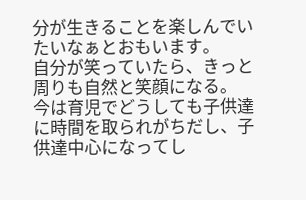分が生きることを楽しんでいたいなぁとおもいます。
自分が笑っていたら、きっと周りも自然と笑顔になる。
今は育児でどうしても子供達に時間を取られがちだし、子供達中心になってし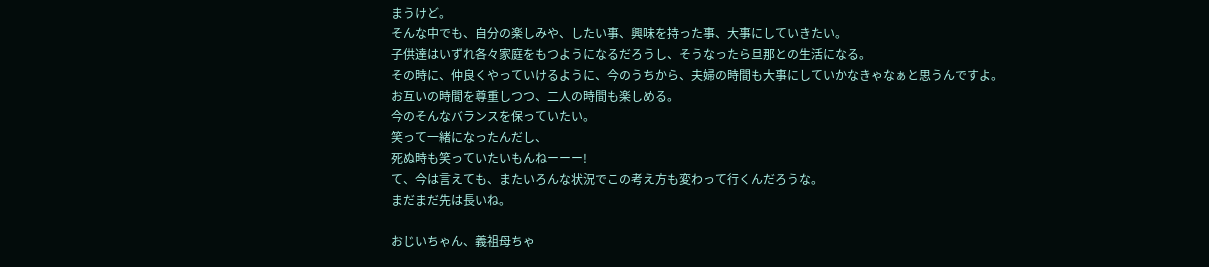まうけど。
そんな中でも、自分の楽しみや、したい事、興味を持った事、大事にしていきたい。
子供達はいずれ各々家庭をもつようになるだろうし、そうなったら旦那との生活になる。
その時に、仲良くやっていけるように、今のうちから、夫婦の時間も大事にしていかなきゃなぁと思うんですよ。
お互いの時間を尊重しつつ、二人の時間も楽しめる。
今のそんなバランスを保っていたい。
笑って一緒になったんだし、
死ぬ時も笑っていたいもんねーーー!
て、今は言えても、またいろんな状況でこの考え方も変わって行くんだろうな。
まだまだ先は長いね。

おじいちゃん、義祖母ちゃ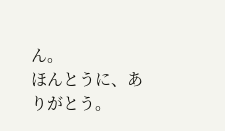ん。
ほんとうに、ありがとう。